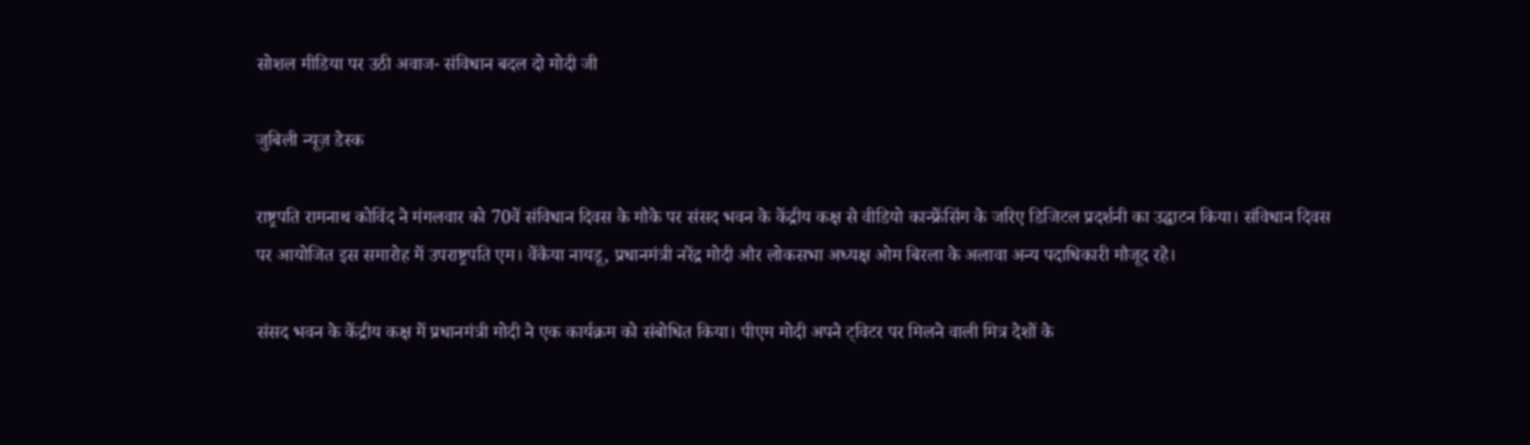सोशल मीडिया पर उठी अवाज- संविधान बदल दो मोदी जी

जुबिली न्यूज़ डेस्क

राष्ट्रपति रामनाथ कोविंद ने मंगलवार को 70वें संविधान दिवस के मौके पर संसद भवन के केंद्रीय कक्ष से वीडियो कान्फ्रेंसिंग के जरिए डिजिटल प्रदर्शनी का उद्घाटन किया। संविधान दिवस पर आयोजित इस समारोह में उपराष्ट्रपति एम। वेंकैया नायडू, प्रधानमंत्री नरेंद्र मोदी और लोकसभा अध्यक्ष ओम बिरला के अलावा अन्य पदाधिकारी मौजूद रहे।

संसद भवन के केंद्रीय कक्ष में प्रधानमंत्री मोदी ने एक कार्यक्रम को संबोधित किया। पीएम मोदी अपने ट्विटर पर मिलने वाली मित्र देशों के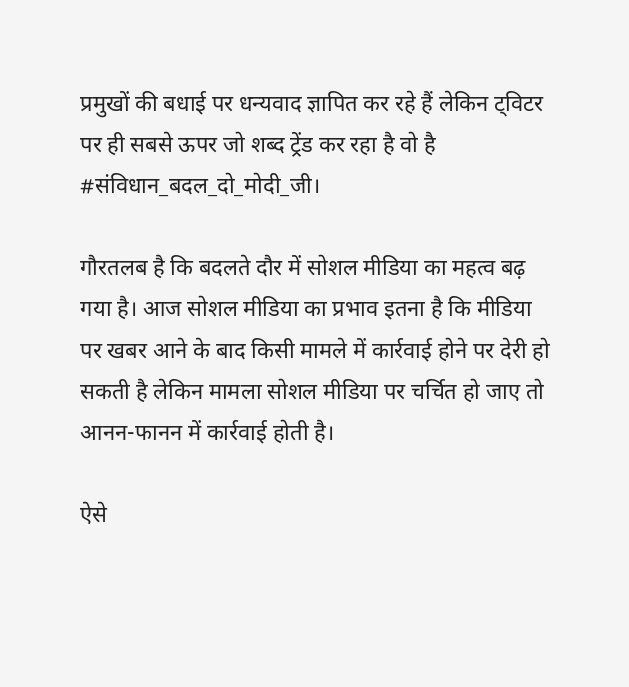प्रमुखों की बधाई पर धन्यवाद ज्ञापित कर रहे हैं लेकिन ट्विटर पर ही सबसे ऊपर जो शब्द ट्रेंड कर रहा है वो है #संविधान_बदल_दो_मोदी_जी।

गौरतलब है कि बदलते दौर में सोशल मीडिया का महत्व बढ़ गया है। आज सोशल मीडिया का प्रभाव इतना है कि मीडिया पर खबर आने के बाद किसी मामले में कार्रवाई होने पर देरी हो सकती है लेकिन मामला सोशल मीडिया पर चर्चित हो जाए तो आनन-फानन में कार्रवाई होती है।

ऐसे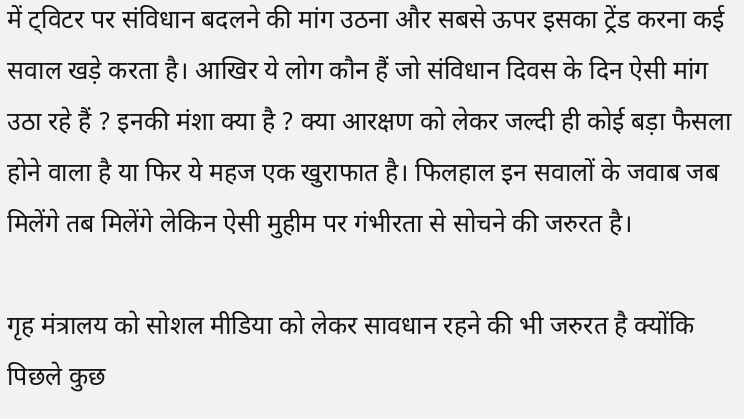में ट्विटर पर संविधान बदलने की मांग उठना और सबसे ऊपर इसका ट्रेंड करना कई सवाल खड़े करता है। आखिर ये लोग कौन हैं जो संविधान दिवस के दिन ऐसी मांग उठा रहे हैं ? इनकी मंशा क्या है ? क्या आरक्षण को लेकर जल्दी ही कोई बड़ा फैसला होने वाला है या फिर ये महज एक खुराफात है। फिलहाल इन सवालों के जवाब जब मिलेंगे तब मिलेंगे लेकिन ऐसी मुहीम पर गंभीरता से सोचने की जरुरत है।

गृह मंत्रालय को सोशल मीडिया को लेकर सावधान रहने की भी जरुरत है क्योंकि पिछले कुछ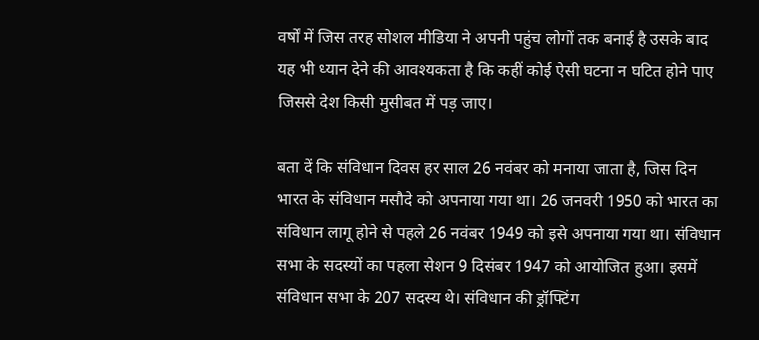वर्षों में जिस तरह सोशल मीडिया ने अपनी पहुंच लोगों तक बनाई है उसके बाद यह भी ध्यान देने की आवश्यकता है कि कहीं कोई ऐसी घटना न घटित होने पाए जिससे देश किसी मुसीबत में पड़ जाए।

बता दें कि संविधान दिवस हर साल 26 नवंबर को मनाया जाता है, जिस दिन भारत के संविधान मसौदे को अपनाया गया था। 26 जनवरी 1950 को भारत का संविधान लागू होने से पहले 26 नवंबर 1949 को इसे अपनाया गया था। संविधान सभा के सदस्यों का पहला सेशन 9 दिसंबर 1947 को आयोजित हुआ। इसमें संविधान सभा के 207 सदस्य थे। संविधान की ड्रॉफ्टिंग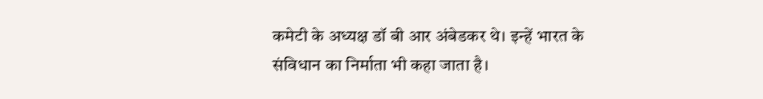कमेटी के अध्यक्ष डॉ बी आर अंबेडकर थे। इन्हें भारत के संविधान का निर्माता भी कहा जाता है।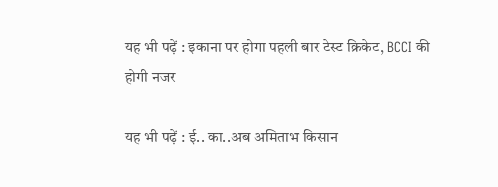यह भी पढ़ें : इकाना पर होगा पहली बार टेस्ट क्रिकेट, BCCI की होगी नजर

यह भी पढ़ें : ई.. का..अब अमिताभ किसान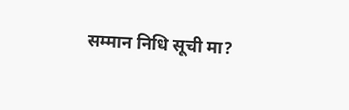सम्मान निधि सूची मा?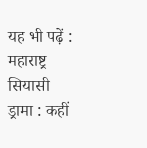यह भी पढ़ें : महाराष्ट्र सियासी ड्रामा : कहीं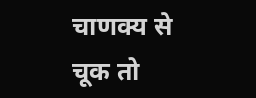चाणक्य से चूक तो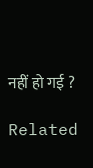नहीं हो गई ?

Related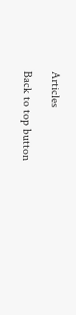Articles

Back to top button